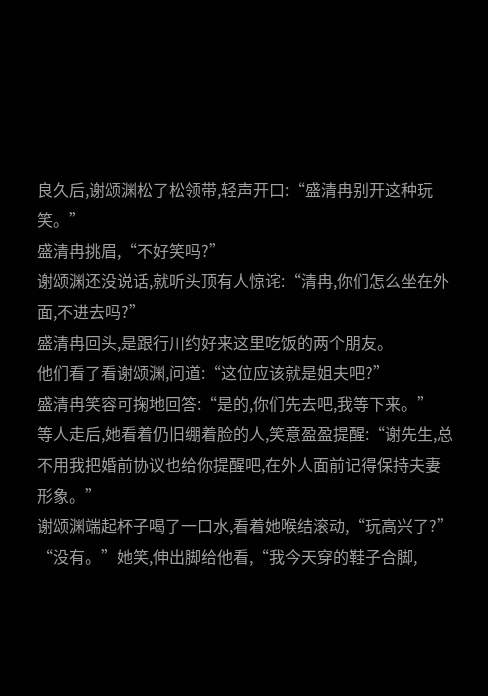良久后,谢颂渊松了松领带,轻声开口:“盛清冉别开这种玩笑。”
盛清冉挑眉,“不好笑吗?”
谢颂渊还没说话,就听头顶有人惊诧:“清冉,你们怎么坐在外面,不进去吗?”
盛清冉回头,是跟行川约好来这里吃饭的两个朋友。
他们看了看谢颂渊,问道:“这位应该就是姐夫吧?”
盛清冉笑容可掬地回答:“是的,你们先去吧,我等下来。”
等人走后,她看着仍旧绷着脸的人,笑意盈盈提醒:“谢先生,总不用我把婚前协议也给你提醒吧,在外人面前记得保持夫妻形象。”
谢颂渊端起杯子喝了一口水,看着她喉结滚动,“玩高兴了?”
“没有。”她笑,伸出脚给他看,“我今天穿的鞋子合脚,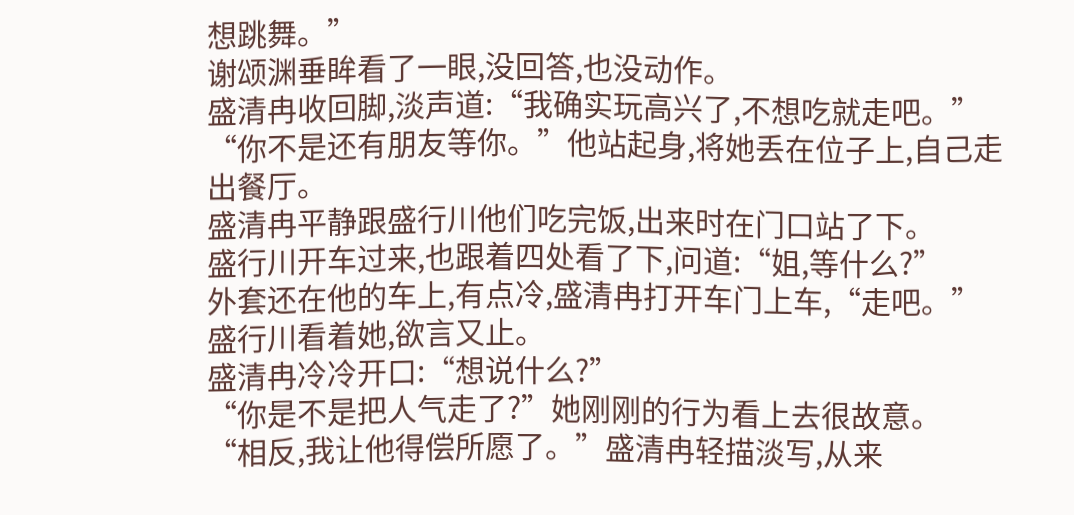想跳舞。”
谢颂渊垂眸看了一眼,没回答,也没动作。
盛清冉收回脚,淡声道:“我确实玩高兴了,不想吃就走吧。”
“你不是还有朋友等你。”他站起身,将她丢在位子上,自己走出餐厅。
盛清冉平静跟盛行川他们吃完饭,出来时在门口站了下。
盛行川开车过来,也跟着四处看了下,问道:“姐,等什么?”
外套还在他的车上,有点冷,盛清冉打开车门上车,“走吧。”
盛行川看着她,欲言又止。
盛清冉冷冷开口:“想说什么?”
“你是不是把人气走了?”她刚刚的行为看上去很故意。
“相反,我让他得偿所愿了。”盛清冉轻描淡写,从来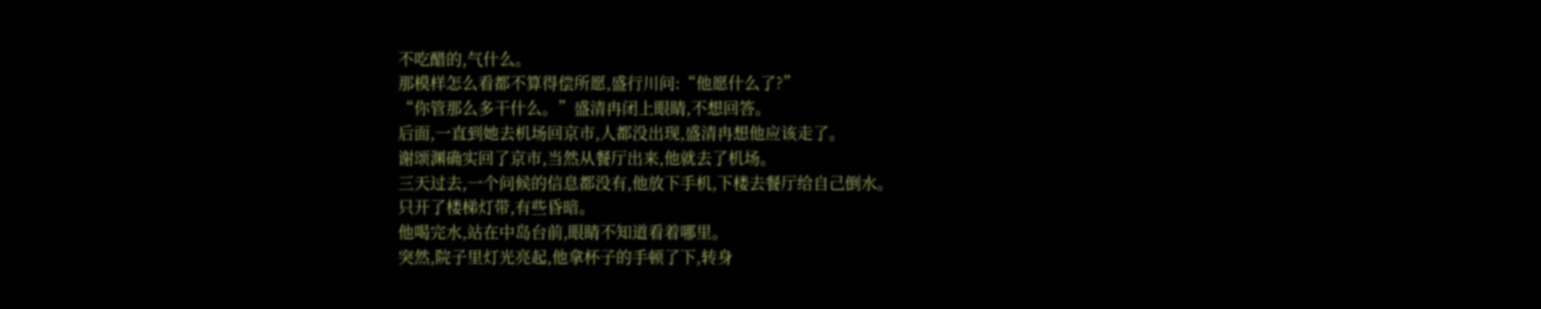不吃醋的,气什么。
那模样怎么看都不算得偿所愿,盛行川问:“他愿什么了?”
“你管那么多干什么。”盛清冉闭上眼睛,不想回答。
后面,一直到她去机场回京市,人都没出现,盛清冉想他应该走了。
谢颂渊确实回了京市,当然从餐厅出来,他就去了机场。
三天过去,一个问候的信息都没有,他放下手机,下楼去餐厅给自己倒水。
只开了楼梯灯带,有些昏暗。
他喝完水,站在中岛台前,眼睛不知道看着哪里。
突然,院子里灯光亮起,他拿杯子的手顿了下,转身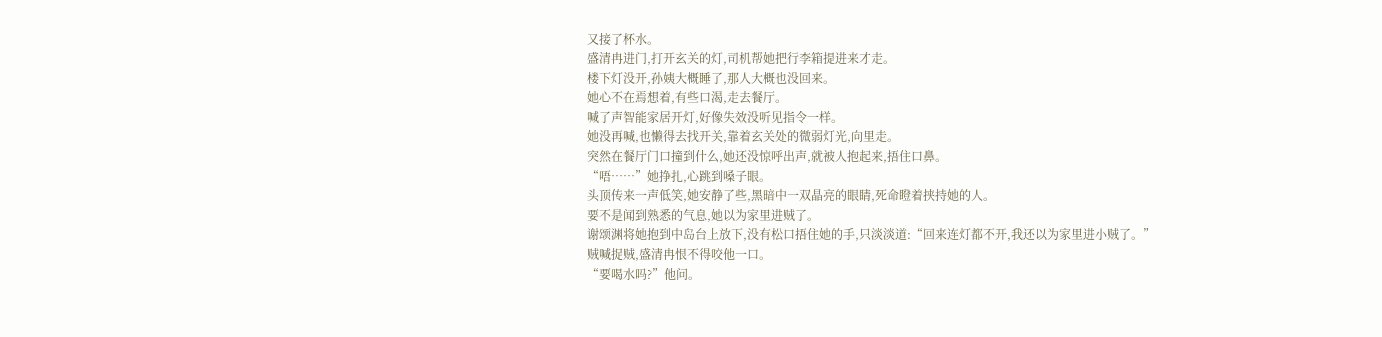又接了杯水。
盛清冉进门,打开玄关的灯,司机帮她把行李箱提进来才走。
楼下灯没开,孙姨大概睡了,那人大概也没回来。
她心不在焉想着,有些口渴,走去餐厅。
喊了声智能家居开灯,好像失效没听见指令一样。
她没再喊,也懒得去找开关,靠着玄关处的微弱灯光,向里走。
突然在餐厅门口撞到什么,她还没惊呼出声,就被人抱起来,捂住口鼻。
“唔……”她挣扎,心跳到嗓子眼。
头顶传来一声低笑,她安静了些,黑暗中一双晶亮的眼睛,死命瞪着挟持她的人。
要不是闻到熟悉的气息,她以为家里进贼了。
谢颂渊将她抱到中岛台上放下,没有松口捂住她的手,只淡淡道:“回来连灯都不开,我还以为家里进小贼了。”
贼喊捉贼,盛清冉恨不得咬他一口。
“要喝水吗?”他问。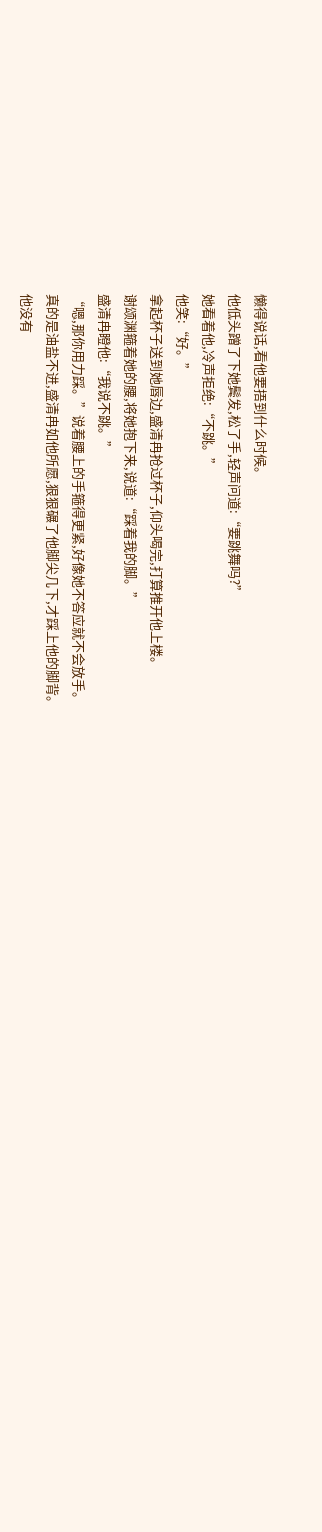懒得说话,看他要捂到什么时候。
他低头蹭了下她鬓发,松了手,轻声问道:“要跳舞吗?”
她看着他,冷声拒绝:“不跳。”
他笑:“好。”
拿起杯子送到她唇边,盛清冉抢过杯子,仰头喝完,打算推开他上楼。
谢颂渊箍着她的腰,将她抱下来,说道:“踩着我的脚。”
盛清冉瞪他:“我说不跳。”
“嗯,那你用力踩。”说着腰上的手箍得更紧,好像她不答应就不会放手。
真的是油盐不进,盛清冉如他所愿,狠狠碾了他脚尖几下,才踩上他的脚背。
他没有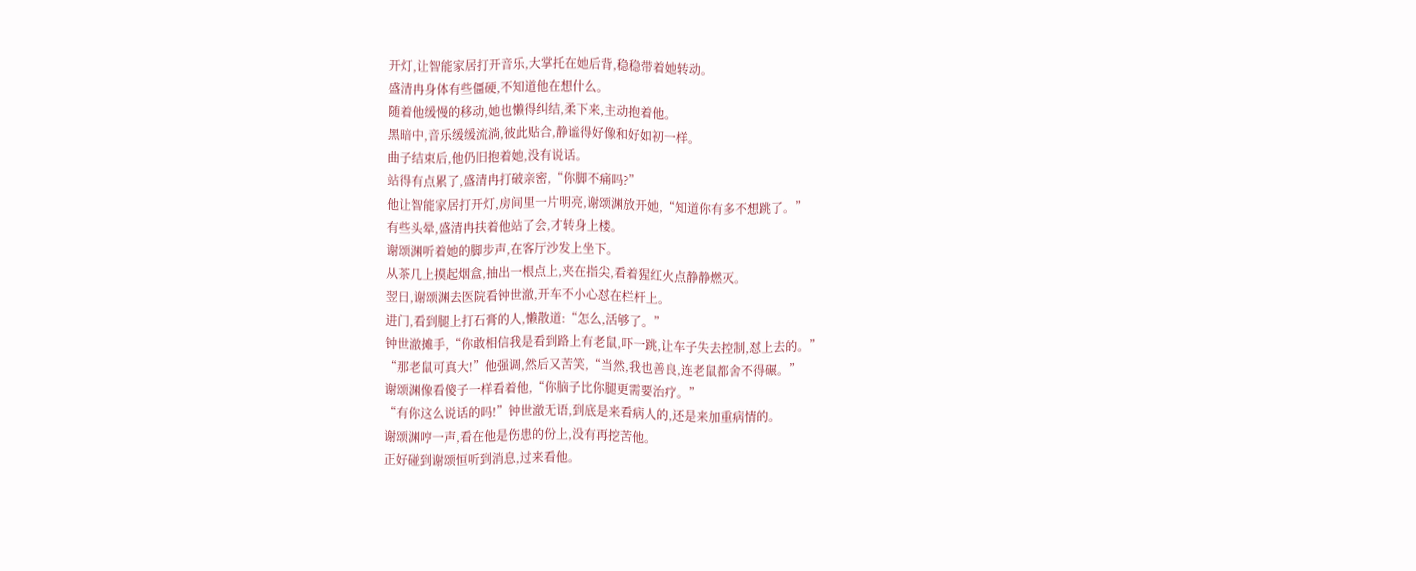开灯,让智能家居打开音乐,大掌托在她后背,稳稳带着她转动。
盛清冉身体有些僵硬,不知道他在想什么。
随着他缓慢的移动,她也懒得纠结,柔下来,主动抱着他。
黑暗中,音乐缓缓流淌,彼此贴合,静谧得好像和好如初一样。
曲子结束后,他仍旧抱着她,没有说话。
站得有点累了,盛清冉打破亲密,“你脚不痛吗?”
他让智能家居打开灯,房间里一片明亮,谢颂渊放开她,“知道你有多不想跳了。”
有些头晕,盛清冉扶着他站了会,才转身上楼。
谢颂渊听着她的脚步声,在客厅沙发上坐下。
从茶几上摸起烟盒,抽出一根点上,夹在指尖,看着猩红火点静静燃灭。
翌日,谢颂渊去医院看钟世澈,开车不小心怼在栏杆上。
进门,看到腿上打石膏的人,懒散道:“怎么,活够了。”
钟世澈摊手,“你敢相信我是看到路上有老鼠,吓一跳,让车子失去控制,怼上去的。”
“那老鼠可真大!”他强调,然后又苦笑,“当然,我也善良,连老鼠都舍不得碾。”
谢颂渊像看傻子一样看着他,“你脑子比你腿更需要治疗。”
“有你这么说话的吗!”钟世澈无语,到底是来看病人的,还是来加重病情的。
谢颂渊哼一声,看在他是伤患的份上,没有再挖苦他。
正好碰到谢颂恒听到消息,过来看他。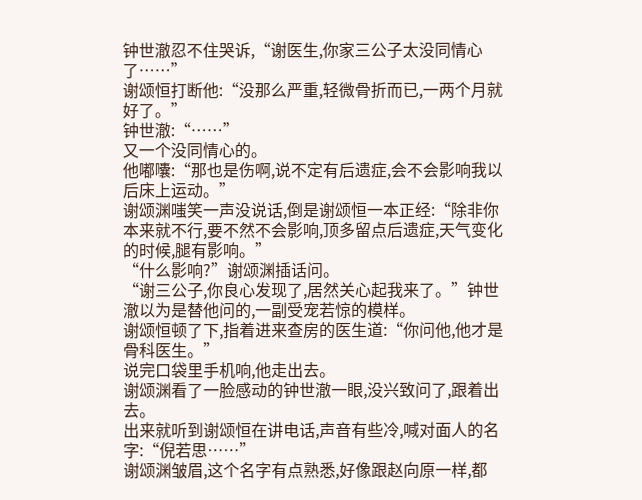钟世澈忍不住哭诉,“谢医生,你家三公子太没同情心了……”
谢颂恒打断他:“没那么严重,轻微骨折而已,一两个月就好了。”
钟世澈:“……”
又一个没同情心的。
他嘟囔:“那也是伤啊,说不定有后遗症,会不会影响我以后床上运动。”
谢颂渊嗤笑一声没说话,倒是谢颂恒一本正经:“除非你本来就不行,要不然不会影响,顶多留点后遗症,天气变化的时候,腿有影响。”
“什么影响?”谢颂渊插话问。
“谢三公子,你良心发现了,居然关心起我来了。”钟世澈以为是替他问的,一副受宠若惊的模样。
谢颂恒顿了下,指着进来查房的医生道:“你问他,他才是骨科医生。”
说完口袋里手机响,他走出去。
谢颂渊看了一脸感动的钟世澈一眼,没兴致问了,跟着出去。
出来就听到谢颂恒在讲电话,声音有些冷,喊对面人的名字:“倪若思……”
谢颂渊皱眉,这个名字有点熟悉,好像跟赵向原一样,都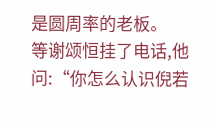是圆周率的老板。
等谢颂恒挂了电话,他问:“你怎么认识倪若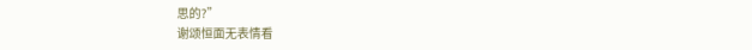思的?”
谢颂恒面无表情看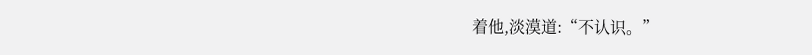着他,淡漠道:“不认识。”